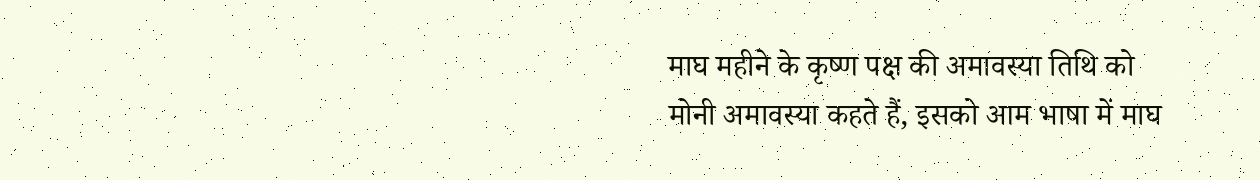माघ महीने के कृष्ण पक्ष की अमावस्या तिथि को मोनी अमावस्या कहते हैं, इसको आम भाषा में माघ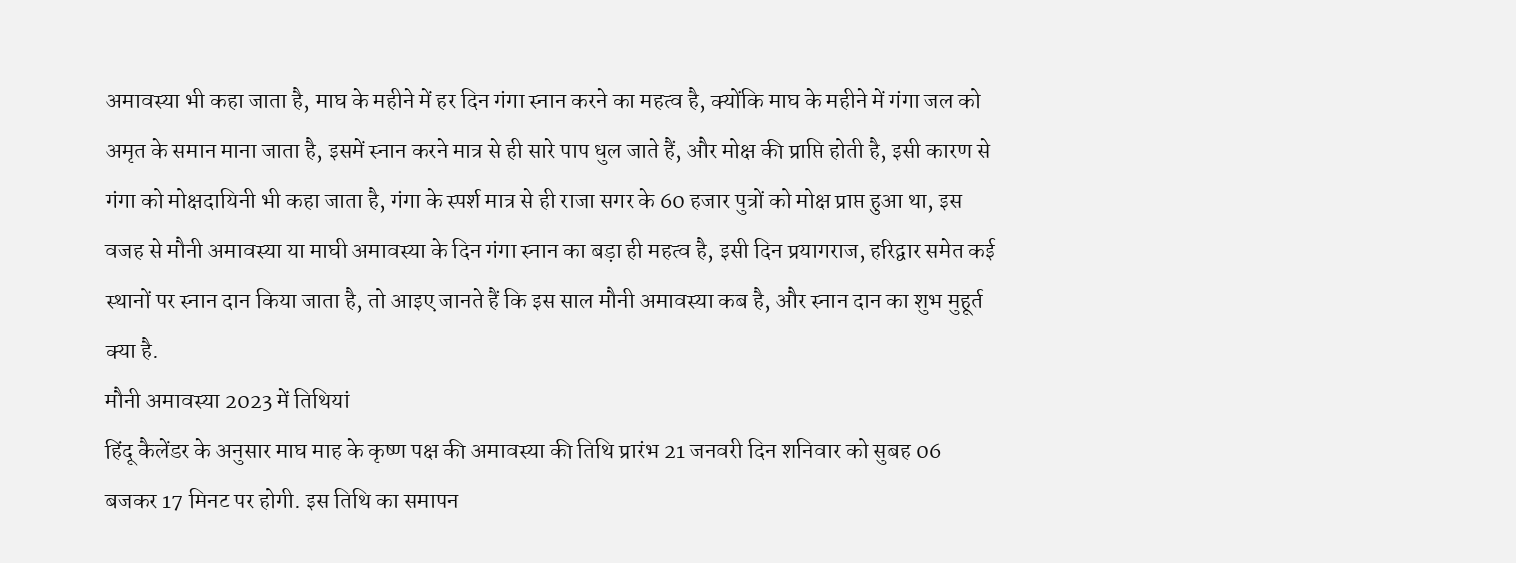अमावस्या भी कहा जाता है, माघ के महीने में हर दिन गंगा स्नान करने का महत्व है, क्योंकि माघ के महीने में गंगा जल को अमृत के समान माना जाता है, इसमें स्नान करने मात्र से ही सारे पाप धुल जाते हैं, और मोक्ष की प्राप्ति होती है, इसी कारण से गंगा को मोक्षदायिनी भी कहा जाता है, गंगा के स्पर्श मात्र से ही राजा सगर के 60 हजार पुत्रों को मोक्ष प्राप्त हुआ था, इस वजह से मौनी अमावस्या या माघी अमावस्या के दिन गंगा स्नान का बड़ा ही महत्व है, इसी दिन प्रयागराज, हरिद्वार समेत कई स्थानों पर स्नान दान किया जाता है, तो आइए जानते हैं कि इस साल मौनी अमावस्या कब है, और स्नान दान का शुभ मुहूर्त क्या है.
मौनी अमावस्या 2023 में तिथियां
हिंदू कैलेंडर के अनुसार माघ माह के कृष्ण पक्ष की अमावस्या की तिथि प्रारंभ 21 जनवरी दिन शनिवार को सुबह 06 बजकर 17 मिनट पर होगी. इस तिथि का समापन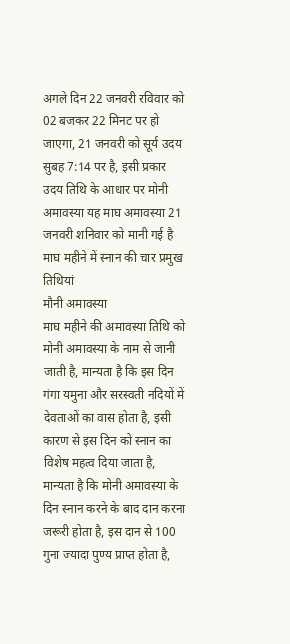अगले दिन 22 जनवरी रविवार को 02 बजकर 22 मिनट पर हो जाएगा, 21 जनवरी को सूर्य उदय सुबह 7:14 पर है, इसी प्रकार उदय तिथि के आधार पर मोनी अमावस्या यह माघ अमावस्या 21 जनवरी शनिवार को मानी गई है
माघ महीने में स्नान की चार प्रमुख तिथियां
मौनी अमावस्या
माघ महीने की अमावस्या तिथि को मोनी अमावस्या के नाम से जानी जाती है, मान्यता है कि इस दिन गंगा यमुना और सरस्वती नदियों में देवताओं का वास होता है, इसी कारण से इस दिन को स्नान का विशेष महत्व दिया जाता है, मान्यता है कि मोनी अमावस्या के दिन स्नान करने के बाद दान करना जरूरी होता है, इस दान से 100 गुना ज्यादा पुण्य प्राप्त होता है,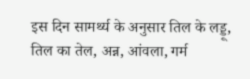इस दिन सामर्थ्य के अनुसार तिल के लड्डू, तिल का तेल, अन्न, आंवला, गर्म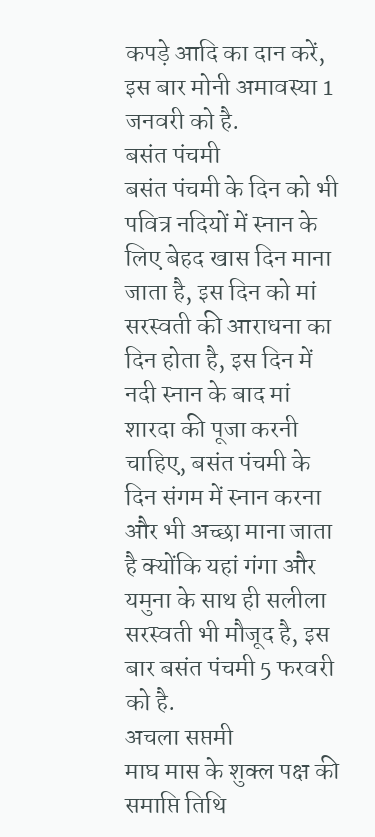कपड़े आदि का दान करें, इस बार मोनी अमावस्या 1 जनवरी को है.
बसंत पंचमी
बसंत पंचमी के दिन को भी पवित्र नदियों में स्नान के लिए बेहद खास दिन माना जाता है, इस दिन को मां सरस्वती की आराधना का दिन होता है, इस दिन में नदी स्नान के बाद मां शारदा की पूजा करनी चाहिए, बसंत पंचमी के दिन संगम में स्नान करना और भी अच्छा माना जाता है क्योंकि यहां गंगा और यमुना के साथ ही सलीला सरस्वती भी मौजूद है, इस बार बसंत पंचमी 5 फरवरी को है.
अचला सप्तमी
माघ मास के शुक्ल पक्ष की समाप्ति तिथि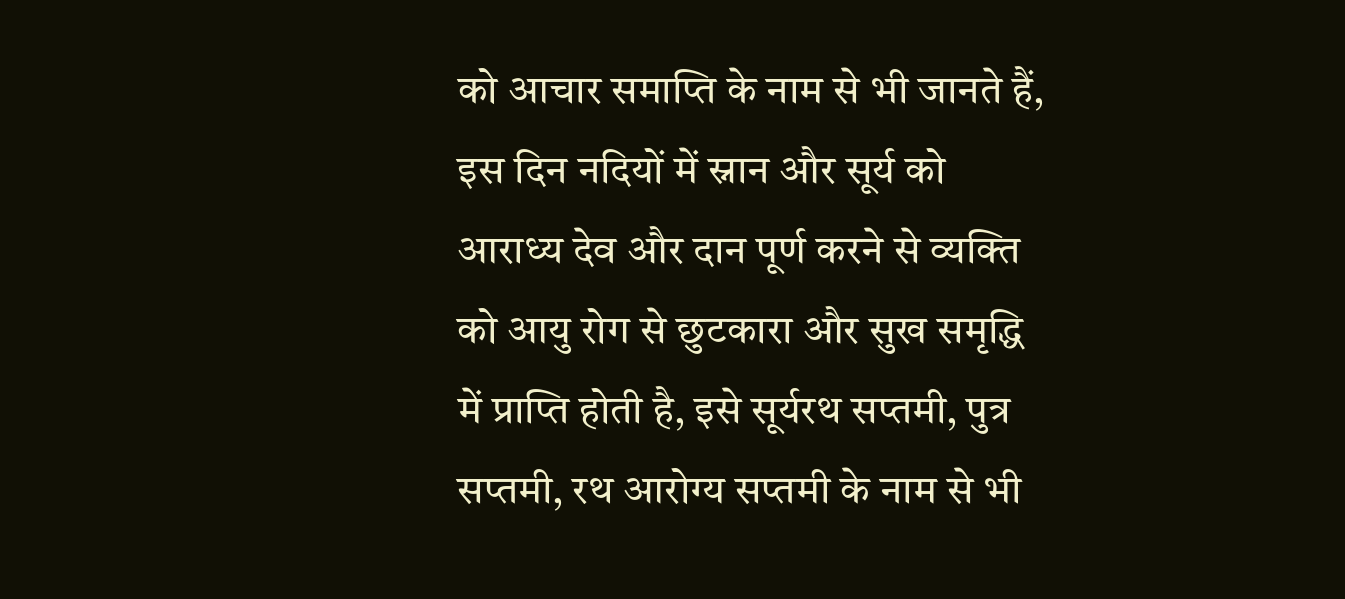को आचार समाप्ति के नाम से भी जानते हैं, इस दिन नदियों में स्नान और सूर्य को आराध्य देव और दान पूर्ण करने से व्यक्ति को आयु रोग से छुटकारा और सुख समृद्धि में प्राप्ति होती है, इसे सूर्यरथ सप्तमी, पुत्र सप्तमी, रथ आरोग्य सप्तमी के नाम से भी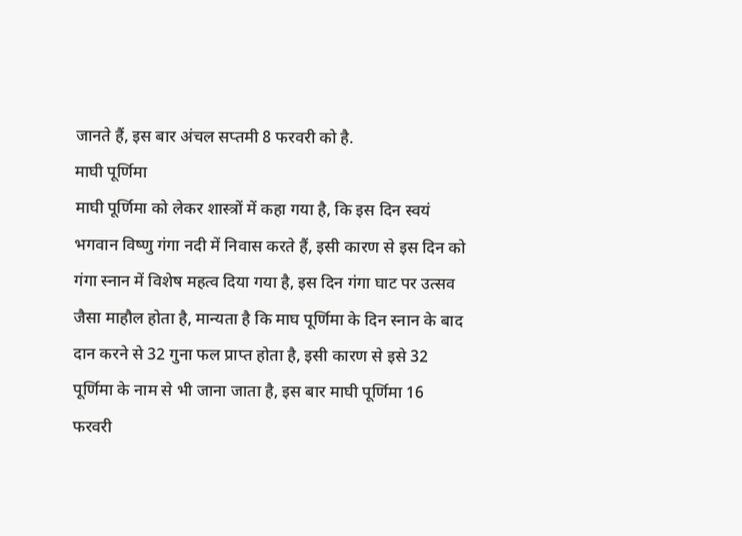जानते हैं, इस बार अंचल सप्तमी 8 फरवरी को है.
माघी पूर्णिमा
माघी पूर्णिमा को लेकर शास्त्रों में कहा गया है, कि इस दिन स्वयं भगवान विष्णु गंगा नदी में निवास करते हैं, इसी कारण से इस दिन को गंगा स्नान में विशेष महत्व दिया गया है, इस दिन गंगा घाट पर उत्सव जैसा माहौल होता है, मान्यता है कि माघ पूर्णिमा के दिन स्नान के बाद दान करने से 32 गुना फल प्राप्त होता है, इसी कारण से इसे 32 पूर्णिमा के नाम से भी जाना जाता है, इस बार माघी पूर्णिमा 16 फरवरी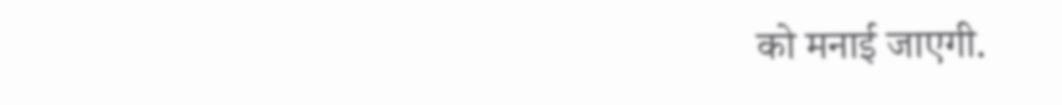को मनाई जाएगी.